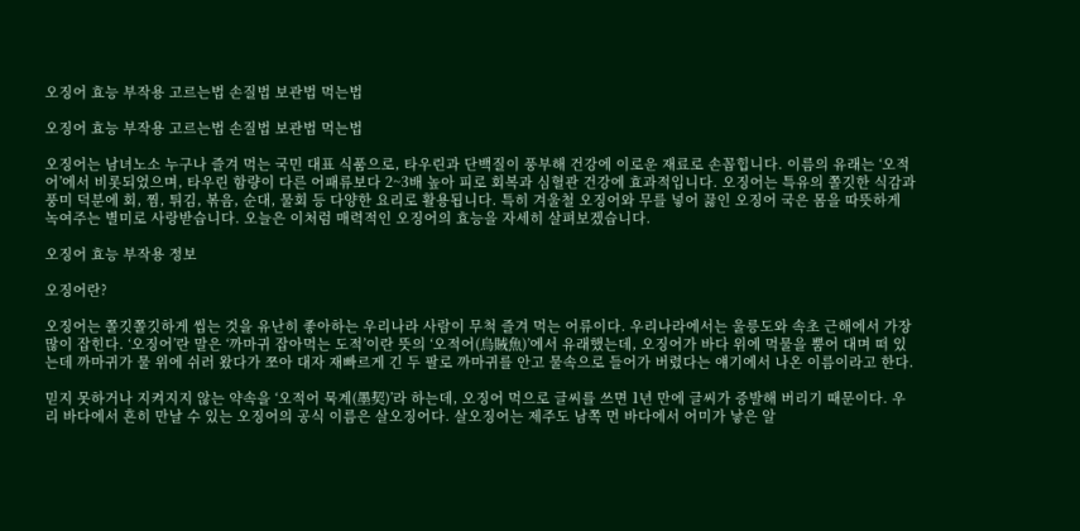오징어 효능 부작용 고르는법 손질법 보관법 먹는법

오징어 효능 부작용 고르는법 손질법 보관법 먹는법

오징어는 남녀노소 누구나 즐겨 먹는 국민 대표 식품으로, 타우린과 단백질이 풍부해 건강에 이로운 재료로 손꼽힙니다. 이름의 유래는 ‘오적어’에서 비롯되었으며, 타우린 함량이 다른 어패류보다 2~3배 높아 피로 회복과 심혈관 건강에 효과적입니다. 오징어는 특유의 쫄깃한 식감과 풍미 덕분에 회, 찜, 튀김, 볶음, 순대, 물회 등 다양한 요리로 활용됩니다. 특히 겨울철 오징어와 무를 넣어 끓인 오징어 국은 몸을 따뜻하게 녹여주는 별미로 사랑받습니다. 오늘은 이처럼 매력적인 오징어의 효능을 자세히 살펴보겠습니다.

오징어 효능 부작용 정보

오징어란?

오징어는 쫄깃쫄깃하게 씹는 것을 유난히 좋아하는 우리나라 사람이 무척 즐겨 먹는 어류이다. 우리나라에서는 울릉도와 속초 근해에서 가장 많이 잡힌다. ‘오징어’란 말은 ‘까마귀 잡아먹는 도적’이란 뜻의 ‘오적어(烏賊魚)’에서 유래했는데, 오징어가 바다 위에 먹물을 뿜어 대며 떠 있는데 까마귀가 물 위에 쉬러 왔다가 쪼아 대자 재빠르게 긴 두 팔로 까마귀를 안고 물속으로 들어가 버렸다는 얘기에서 나온 이름이라고 한다.

믿지 못하거나 지켜지지 않는 약속을 ‘오적어 묵계(墨契)’라 하는데, 오징어 먹으로 글씨를 쓰면 1년 만에 글씨가 증발해 버리기 때문이다. 우리 바다에서 흔히 만날 수 있는 오징어의 공식 이름은 살오징어다. 살오징어는 제주도 남쪽 먼 바다에서 어미가 낳은 알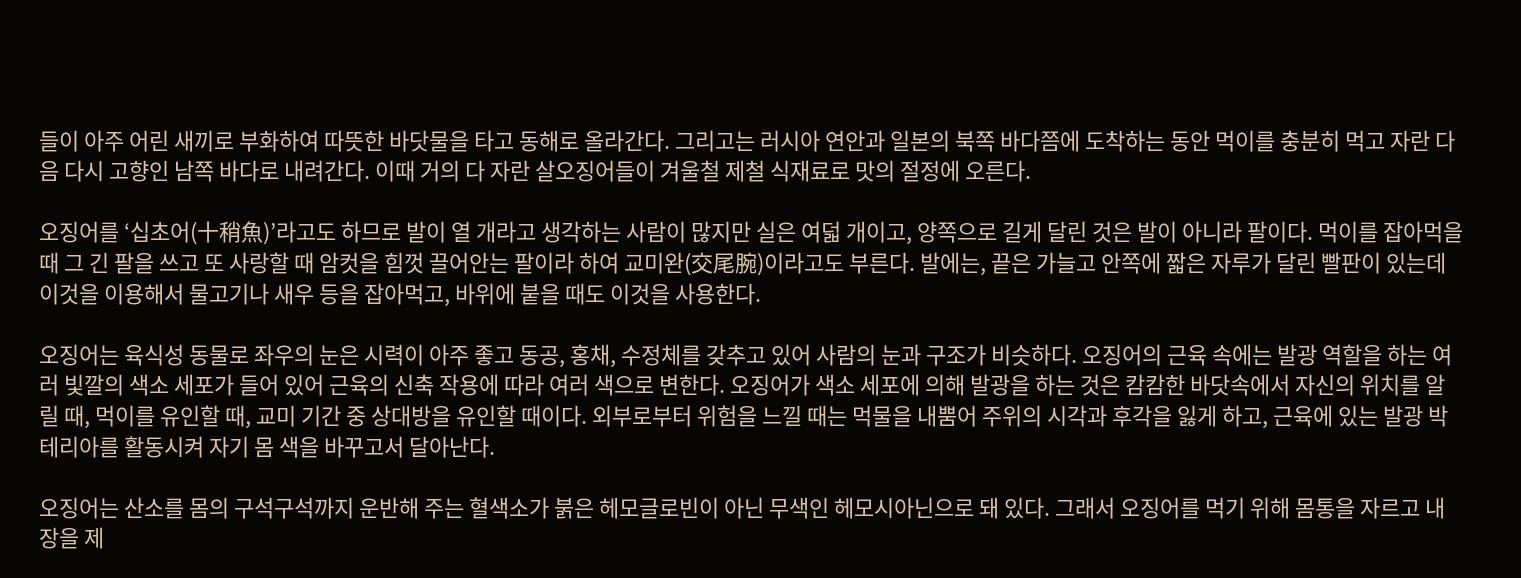들이 아주 어린 새끼로 부화하여 따뜻한 바닷물을 타고 동해로 올라간다. 그리고는 러시아 연안과 일본의 북쪽 바다쯤에 도착하는 동안 먹이를 충분히 먹고 자란 다음 다시 고향인 남쪽 바다로 내려간다. 이때 거의 다 자란 살오징어들이 겨울철 제철 식재료로 맛의 절정에 오른다.

오징어를 ‘십초어(十稍魚)’라고도 하므로 발이 열 개라고 생각하는 사람이 많지만 실은 여덟 개이고, 양쪽으로 길게 달린 것은 발이 아니라 팔이다. 먹이를 잡아먹을 때 그 긴 팔을 쓰고 또 사랑할 때 암컷을 힘껏 끌어안는 팔이라 하여 교미완(交尾腕)이라고도 부른다. 발에는, 끝은 가늘고 안쪽에 짧은 자루가 달린 빨판이 있는데 이것을 이용해서 물고기나 새우 등을 잡아먹고, 바위에 붙을 때도 이것을 사용한다.

오징어는 육식성 동물로 좌우의 눈은 시력이 아주 좋고 동공, 홍채, 수정체를 갖추고 있어 사람의 눈과 구조가 비슷하다. 오징어의 근육 속에는 발광 역할을 하는 여러 빛깔의 색소 세포가 들어 있어 근육의 신축 작용에 따라 여러 색으로 변한다. 오징어가 색소 세포에 의해 발광을 하는 것은 캄캄한 바닷속에서 자신의 위치를 알릴 때, 먹이를 유인할 때, 교미 기간 중 상대방을 유인할 때이다. 외부로부터 위험을 느낄 때는 먹물을 내뿜어 주위의 시각과 후각을 잃게 하고, 근육에 있는 발광 박테리아를 활동시켜 자기 몸 색을 바꾸고서 달아난다.

오징어는 산소를 몸의 구석구석까지 운반해 주는 혈색소가 붉은 헤모글로빈이 아닌 무색인 헤모시아닌으로 돼 있다. 그래서 오징어를 먹기 위해 몸통을 자르고 내장을 제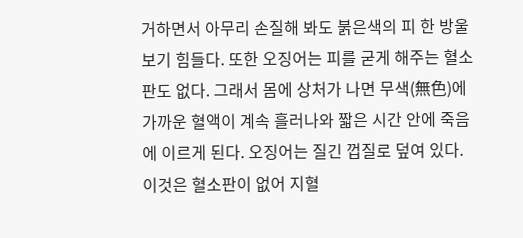거하면서 아무리 손질해 봐도 붉은색의 피 한 방울 보기 힘들다. 또한 오징어는 피를 굳게 해주는 혈소판도 없다. 그래서 몸에 상처가 나면 무색(無色)에 가까운 혈액이 계속 흘러나와 짧은 시간 안에 죽음에 이르게 된다. 오징어는 질긴 껍질로 덮여 있다. 이것은 혈소판이 없어 지혈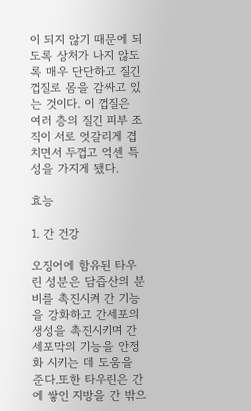이 되지 않기 때문에 되도록 상처가 나지 않도록 매우 단단하고 질긴 껍질로 몸을 감싸고 있는 것이다. 이 껍질은 여러 층의 질긴 피부 조직이 서로 엇갈리게 겹치면서 두껍고 억센 특성을 가지게 됐다.

효능

1. 간 건강

오징어에 함유된 타우린 성분은 담즙산의 분비를 촉진시켜 간 기능을 강화하고 간세포의 생성을 촉진시키며 간세포막의 기능을 안정화 시키는 데 도움을 준다.또한 타우린은 간에 쌓인 지방을 간 밖으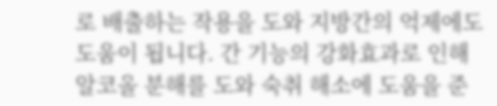로 배출하는 작용을 도와 지방간의 억제에도 도움이 됩니다. 간 기능의 강화효과로 인해 알코올 분해를 도와 숙취 해소에 도움을 준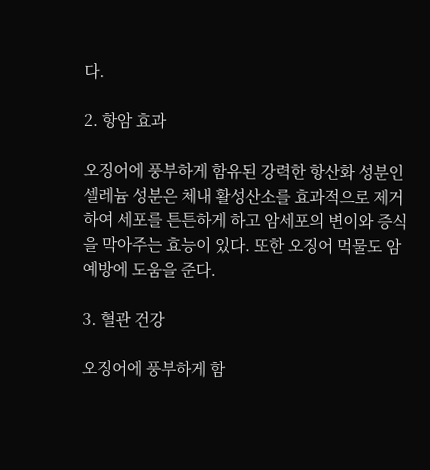다.

2. 항암 효과

오징어에 풍부하게 함유된 강력한 항산화 성분인 셀레늄 성분은 체내 활성산소를 효과적으로 제거하여 세포를 튼튼하게 하고 암세포의 변이와 증식을 막아주는 효능이 있다. 또한 오징어 먹물도 암 예방에 도움을 준다.

3. 혈관 건강

오징어에 풍부하게 함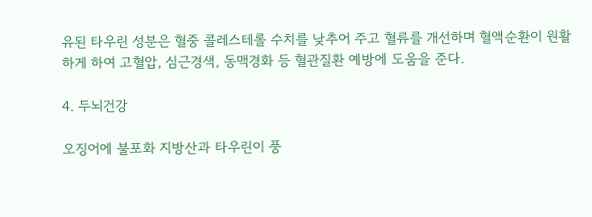유된 타우린 성분은 혈중 콜레스테롤 수치를 낮추어 주고 혈류를 개선하며 혈액순환이 원활하게 하여 고혈압, 심근경색, 동맥경화 등 혈관질환 예방에 도움을 준다.

4. 두뇌건강

오징어에 불포화 지방산과 타우린이 풍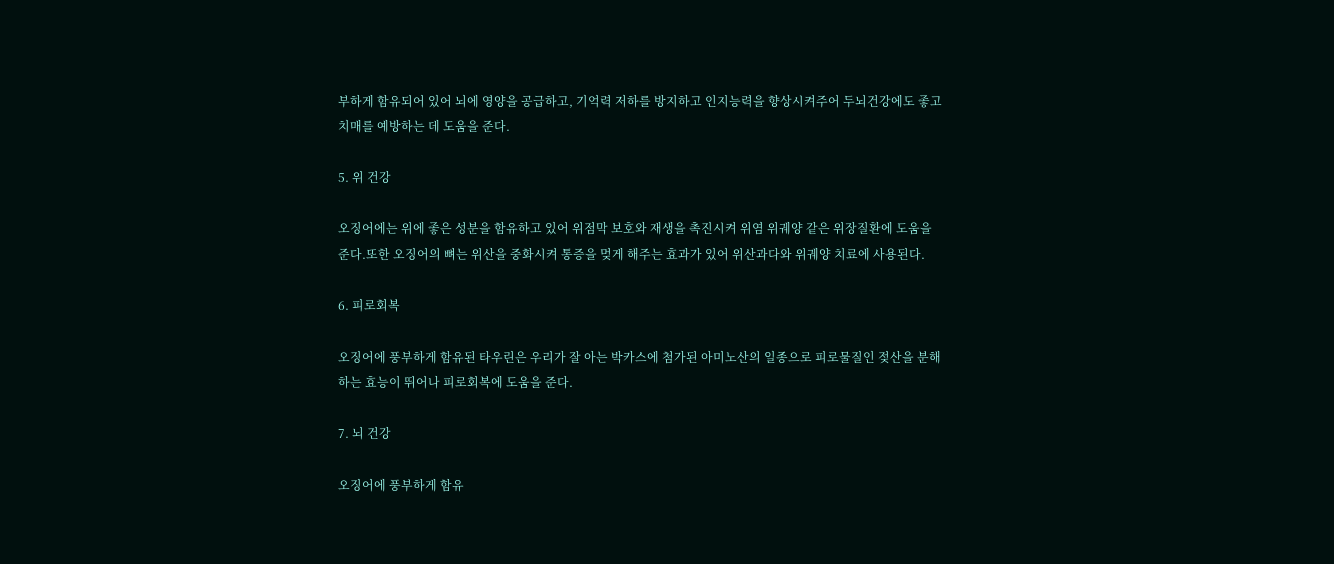부하게 함유되어 있어 뇌에 영양을 공급하고, 기억력 저하를 방지하고 인지능력을 향상시켜주어 두뇌건강에도 좋고 치매를 예방하는 데 도움을 준다.

5. 위 건강

오징어에는 위에 좋은 성분을 함유하고 있어 위점막 보호와 재생을 촉진시켜 위염 위궤양 같은 위장질환에 도움을 준다.또한 오징어의 뼈는 위산을 중화시켜 통증을 멎게 해주는 효과가 있어 위산과다와 위궤양 치료에 사용된다.

6. 피로회복

오징어에 풍부하게 함유된 타우린은 우리가 잘 아는 박카스에 첨가된 아미노산의 일종으로 피로물질인 젖산을 분해하는 효능이 뛰어나 피로회복에 도움을 준다.

7. 뇌 건강

오징어에 풍부하게 함유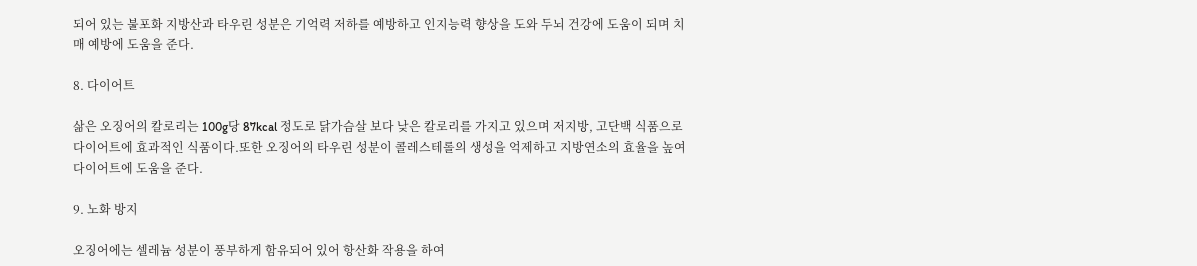되어 있는 불포화 지방산과 타우린 성분은 기억력 저하를 예방하고 인지능력 향상을 도와 두뇌 건강에 도움이 되며 치매 예방에 도움을 준다.

8. 다이어트

삶은 오징어의 칼로리는 100g당 87kcal 정도로 닭가슴살 보다 낮은 칼로리를 가지고 있으며 저지방, 고단백 식품으로 다이어트에 효과적인 식품이다.또한 오징어의 타우린 성분이 콜레스테롤의 생성을 억제하고 지방연소의 효율을 높여 다이어트에 도움을 준다.

9. 노화 방지

오징어에는 셀레늄 성분이 풍부하게 함유되어 있어 항산화 작용을 하여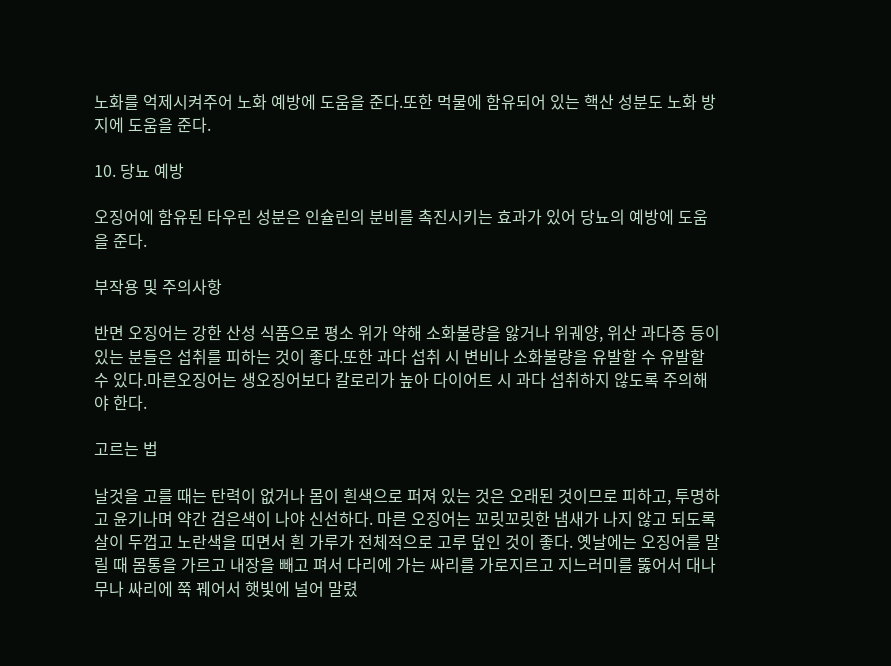노화를 억제시켜주어 노화 예방에 도움을 준다.또한 먹물에 함유되어 있는 핵산 성분도 노화 방지에 도움을 준다.

10. 당뇨 예방

오징어에 함유된 타우린 성분은 인슐린의 분비를 촉진시키는 효과가 있어 당뇨의 예방에 도움을 준다.

부작용 및 주의사항

반면 오징어는 강한 산성 식품으로 평소 위가 약해 소화불량을 앓거나 위궤양, 위산 과다증 등이 있는 분들은 섭취를 피하는 것이 좋다.또한 과다 섭취 시 변비나 소화불량을 유발할 수 유발할 수 있다.마른오징어는 생오징어보다 칼로리가 높아 다이어트 시 과다 섭취하지 않도록 주의해야 한다.

고르는 법

날것을 고를 때는 탄력이 없거나 몸이 흰색으로 퍼져 있는 것은 오래된 것이므로 피하고, 투명하고 윤기나며 약간 검은색이 나야 신선하다. 마른 오징어는 꼬릿꼬릿한 냄새가 나지 않고 되도록 살이 두껍고 노란색을 띠면서 흰 가루가 전체적으로 고루 덮인 것이 좋다. 옛날에는 오징어를 말릴 때 몸통을 가르고 내장을 빼고 펴서 다리에 가는 싸리를 가로지르고 지느러미를 뚫어서 대나무나 싸리에 쭉 꿰어서 햇빛에 널어 말렸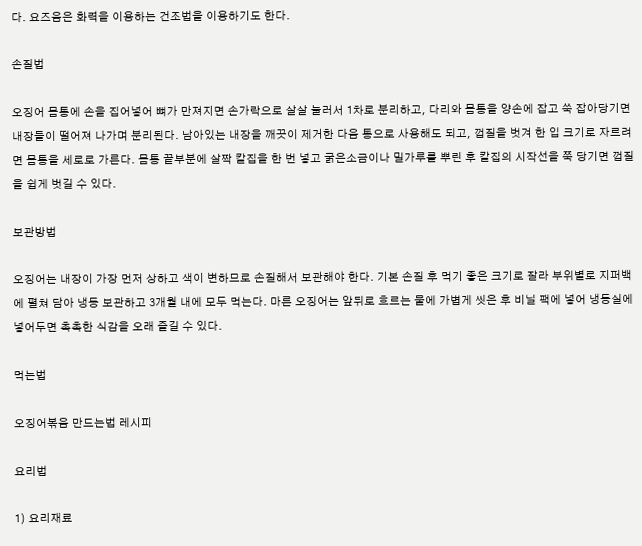다. 요즈음은 화력을 이용하는 건조법을 이용하기도 한다.

손질법

오징어 몸통에 손을 집어넣어 뼈가 만져지면 손가락으로 살살 눌러서 1차로 분리하고, 다리와 몸통을 양손에 잡고 쑥 잡아당기면 내장들이 떨어져 나가며 분리된다. 남아있는 내장을 깨끗이 제거한 다음 통으로 사용해도 되고, 껍질을 벗겨 한 입 크기로 자르려면 몸통을 세로로 가른다. 몸통 끝부분에 살짝 칼집을 한 번 넣고 굵은소금이나 밀가루를 뿌린 후 칼집의 시작선을 쭉 당기면 껍질을 쉽게 벗길 수 있다.

보관방법

오징어는 내장이 가장 먼저 상하고 색이 변하므로 손질해서 보관해야 한다. 기본 손질 후 먹기 좋은 크기로 잘라 부위별로 지퍼백에 펼쳐 담아 냉동 보관하고 3개월 내에 모두 먹는다. 마른 오징어는 앞뒤로 흐르는 물에 가볍게 씻은 후 비닐 팩에 넣어 냉동실에 넣어두면 촉촉한 식감을 오래 즐길 수 있다.

먹는법

오징어볶음 만드는법 레시피

요리법

1) 요리재료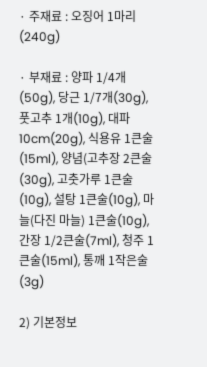· 주재료 : 오징어 1마리(240g)

· 부재료 : 양파 1/4개(50g), 당근 1/7개(30g), 풋고추 1개(10g), 대파 10cm(20g), 식용유 1큰술(15ml), 양념(고추장 2큰술(30g), 고춧가루 1큰술(10g), 설탕 1큰술(10g), 마늘(다진 마늘) 1큰술(10g), 간장 1/2큰술(7ml), 청주 1큰술(15ml), 통깨 1작은술(3g)

2) 기본정보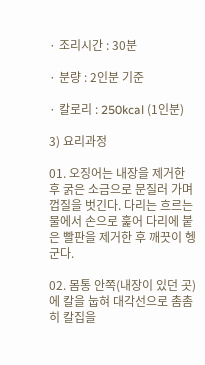· 조리시간 : 30분

· 분량 : 2인분 기준

· 칼로리 : 250kcal (1인분)

3) 요리과정

01. 오징어는 내장을 제거한 후 굵은 소금으로 문질러 가며 껍질을 벗긴다. 다리는 흐르는 물에서 손으로 훑어 다리에 붙은 빨판을 제거한 후 깨끗이 헹군다.

02. 몸통 안쪽(내장이 있던 곳)에 칼을 눕혀 대각선으로 촘촘히 칼집을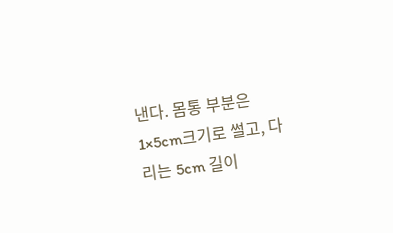낸다. 몸통 부분은 1×5cm크기로 썰고, 다리는 5cm 길이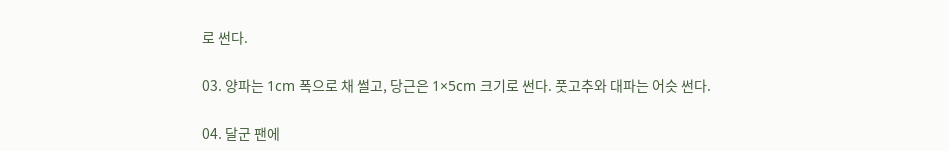로 썬다.

03. 양파는 1cm 폭으로 채 썰고, 당근은 1×5cm 크기로 썬다. 풋고추와 대파는 어슷 썬다.

04. 달군 팬에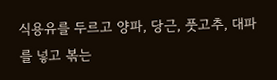식용유를 두르고 양파, 당근, 풋고추, 대파를 넣고 볶는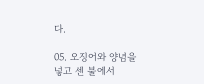다.

05. 오징어와 양념을 넣고 센 불에서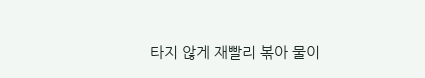타지 않게 재빨리 볶아 물이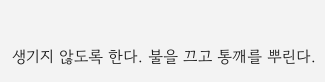생기지 않도록 한다. 불을 끄고 통깨를 뿌린다.